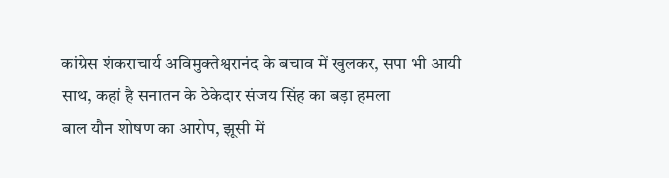कांग्रेस शंकराचार्य अविमुक्तेश्वरानंद के बचाव में खुलकर, सपा भी आयी साथ, कहां है सनातन के ठेकेदार संजय सिंह का बड़ा हमला
बाल यौन शोषण का आरोप, झूसी में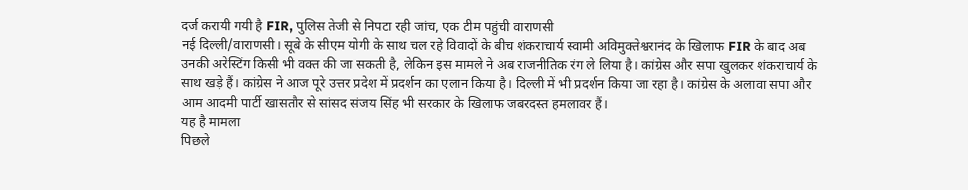दर्ज करायी गयी है FIR, पुलिस तेजी से निपटा रही जांच, एक टीम पहुंची वाराणसी
नई दिल्ली/वाराणसी। सूबे के सीएम योगी के साथ चल रहे विवादों के बीच शंकराचार्य स्वामी अविमुक्तेश्वरानंद के खिलाफ FIR के बाद अब उनकी अरेस्टिंग किसी भी वक्त की जा सकती है, लेकिन इस मामले ने अब राजनीतिक रंग ले लिया है। कांग्रेस और सपा खुलकर शंकराचार्य के साथ खड़े हैं। कांग्रेस ने आज पूरे उत्तर प्रदेश में प्रदर्शन का एलान किया है। दिल्ली में भी प्रदर्शन किया जा रहा है। कांग्रेस के अलावा सपा और आम आदमी पार्टी खासतौर से सांसद संजय सिंह भी सरकार के खिलाफ जबरदस्त हमलावर हैं।
यह है मामला
पिछले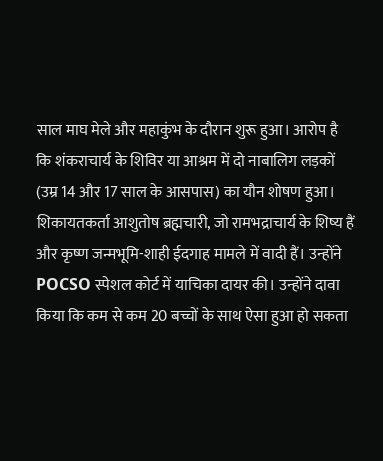साल माघ मेले और महाकुंभ के दौरान शुरू हुआ। आरोप है कि शंकराचार्य के शिविर या आश्रम में दो नाबालिग लड़कों (उम्र 14 और 17 साल के आसपास) का यौन शोषण हुआ। शिकायतकर्ता आशुतोष ब्रह्मचारी, जो रामभद्राचार्य के शिष्य हैं और कृष्ण जन्मभूमि-शाही ईदगाह मामले में वादी हैं। उन्होंने POCSO स्पेशल कोर्ट में याचिका दायर की। उन्होंने दावा किया कि कम से कम 20 बच्चों के साथ ऐसा हुआ हो सकता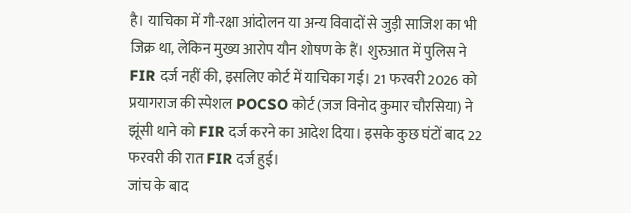है। याचिका में गौ-रक्षा आंदोलन या अन्य विवादों से जुड़ी साजिश का भी जिक्र था, लेकिन मुख्य आरोप यौन शोषण के हैं। शुरुआत में पुलिस ने FIR दर्ज नहीं की, इसलिए कोर्ट में याचिका गई। 21 फरवरी 2026 को प्रयागराज की स्पेशल POCSO कोर्ट (जज विनोद कुमार चौरसिया) ने झूंसी थाने को FIR दर्ज करने का आदेश दिया। इसके कुछ घंटों बाद 22 फरवरी की रात FIR दर्ज हुई।
जांच के बाद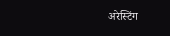अरेस्टिंग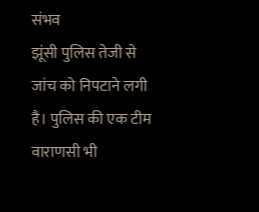संभव
झूंसी पुलिस तेजी से जांच को निपटाने लगी है। पुलिस की एक टीम वाराणसी भी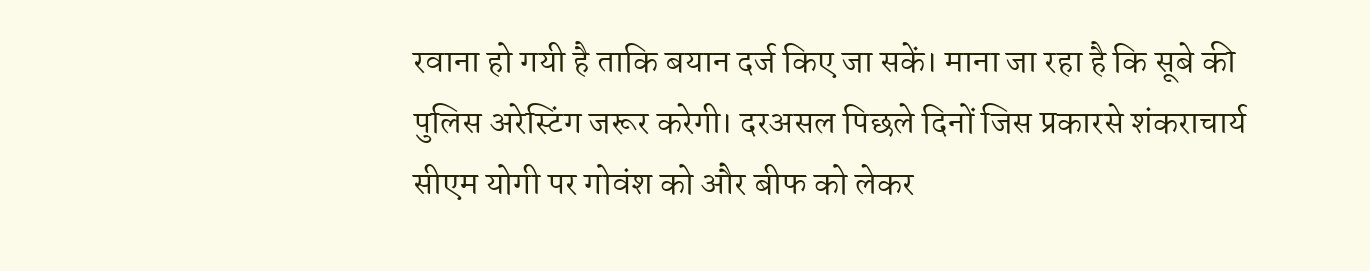रवाना हो गयी है ताकि बयान दर्ज किए जा सकें। माना जा रहा है कि सूबे की पुलिस अरेस्टिंग जरूर करेगी। दरअसल पिछले दिनों जिस प्रकारसे शंकराचार्य सीएम योगी पर गोवंश को और बीफ को लेकर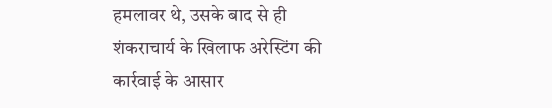हमलावर थे, उसके बाद से ही शंकराचार्य के खिलाफ अरेस्टिंग की कार्रवाई के आसार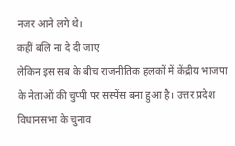नजर आने लगे थे।
कहीं बलि ना दे दी जाए
लेकिन इस सब के बीच राजनीतिक हलकों में केंद्रीय भाजपा के नेताओं की चुप्पी पर सस्पेंस बना हुआ है। उत्तर प्रदेश विधानसभा के चुनाव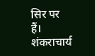सिर पर हैं। शंकराचार्य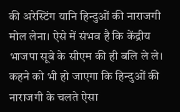की अरेस्टिंग यानि हिन्दुओं की नाराजगी मोल लेना। ऐसे में संभव है कि केंद्रीय भाजपा सूबे के सीएम की ही बलि ले ले। कहने को भी हो जाएगा कि हिन्दुओं की नाराजगी के चलते ऐसा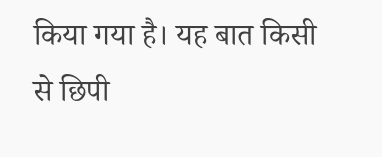किया गया है। यह बात किसी से छिपी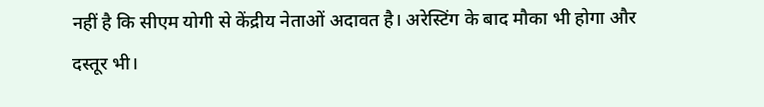नहीं है कि सीएम योगी से केंद्रीय नेताओं अदावत है। अरेस्टिंग के बाद मौका भी होगा और दस्तूर भी।